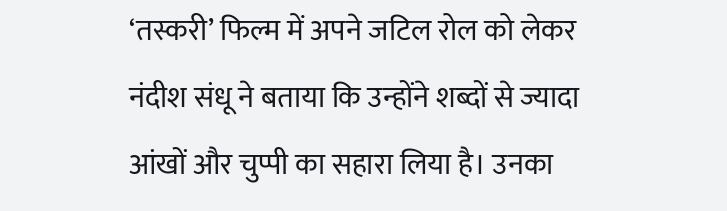‘तस्करी’ फिल्म में अपने जटिल रोल को लेकर नंदीश संधू ने बताया कि उन्होंने शब्दों से ज्यादा आंखों और चुप्पी का सहारा लिया है। उनका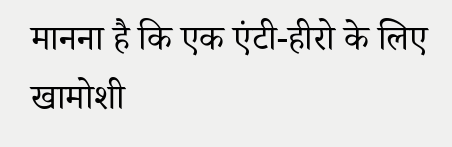मानना है कि एक एंटी-हीरो के लिए खामोशी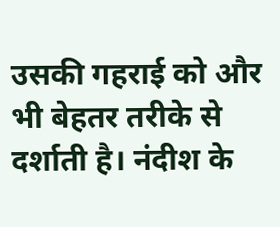उसकी गहराई को और भी बेहतर तरीके से दर्शाती है। नंदीश के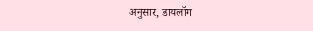अनुसार, डायलॉग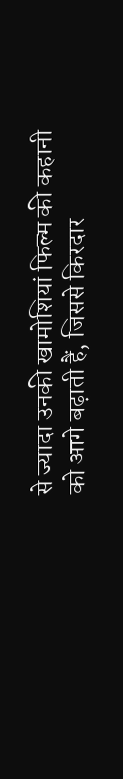से ज्यादा उनकी खामोशियां फिल्म की कहानी को आगे बढ़ाती हैं, जिससे किरदार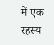में एक रहस्य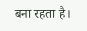बना रहता है।